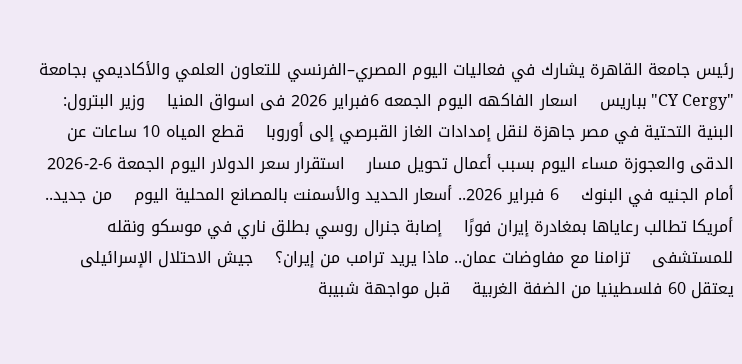رئيس جامعة القاهرة يشارك في فعاليات اليوم المصري–الفرنسي للتعاون العلمي والأكاديمي بجامعة "CY Cergy" بباريس    اسعار الفاكهه اليوم الجمعه 6فبراير 2026 فى اسواق المنيا    وزير البترول: البنية التحتية في مصر جاهزة لنقل إمدادات الغاز القبرصي إلى أوروبا    قطع المياه 10 ساعات عن الدقى والعجوزة مساء اليوم بسبب أعمال تحويل مسار    استقرار سعر الدولار اليوم الجمعة 6-2-2026 أمام الجنيه في البنوك    6 فبراير 2026.. أسعار الحديد والأسمنت بالمصانع المحلية اليوم    من جديد.. أمريكا تطالب رعاياها بمغادرة إيران فورًا    إصابة جنرال روسي بطلق ناري في موسكو ونقله للمستشفى    تزامنا مع مفاوضات عمان.. ماذا يريد ترامب من إيران؟    جيش الاحتلال الإسرائيلى يعتقل 60 فلسطينيا من الضفة الغربية    قبل مواجهة شبيبة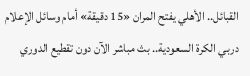القبائل.. الأهلي يفتح المران «15 دقيقة» أمام وسائل الإعلام    دربي الكرة السعودية.. بث مباشر الآن دون تقطيع الدوري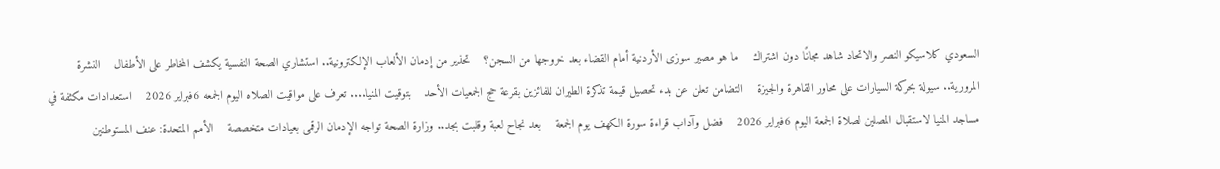السعودي كلاسيكو النصر والاتحاد شاهد مجانًا دون اشتراك    ما هو مصير سوزى الأردنية أمام القضاء بعد خروجها من السجن؟    تحذير من إدمان الألعاب الإلكترونية.. استشاري الصحة النفسية يكشف المخاطر على الأطفال    النشرة المرورية.. سيولة بحركة السيارات على محاور القاهرة والجيزة    التضامن تعلن عن بدء تحصيل قيمة تذكرة الطيران للفائزين بقرعة حج الجمعيات الأحد    بتوقيت المنيا.... تعرف على مواقيت الصلاه اليوم الجمعه 6فبراير 2026    استعدادات مكثفة في مساجد المنيا لاستقبال المصلين لصلاة الجمعة اليوم 6فبراير 2026    فضل وآداب قراءة سورة الكهف يوم الجمعة    بعد نجاح لعبة وقلبت بجد.. وزارة الصحة تواجه الإدمان الرقمى بعيادات متخصصة    الأمم المتحدة: عنف المستوطنين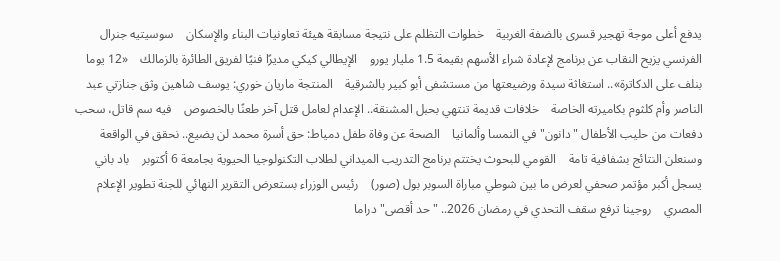يدفع أعلى موجة تهجير قسرى بالضفة الغربية    خطوات التظلم على نتيجة مسابقة هيئة تعاونيات البناء والإسكان    سوسيتيه جنرال الفرنسي يزيح النقاب عن برنامج لإعادة شراء الأسهم بقيمة 1.5 مليار يورو    الإيطالي كيكي مديرًا فنيًا لفريق الطائرة بالزمالك    «12 يوما بنلف على الدكاترة».. استغاثة سيدة ورضيعتها من مستشفى أبو كبير بالشرقية    المنتجة ماريان خوري: يوسف شاهين وثق جنازتي عبد الناصر وأم كلثوم بكاميرته الخاصة    خلافات قديمة تنتهي بحبل المشنقة.. الإعدام لعامل قتل آخر طعنًا بالخصوص    فيه سم قاتل، سحب دفعات من حليب الأطفال "دانون" في النمسا وألمانيا    الصحة عن وفاة طفل دمياط: حق أسرة محمد لن يضيع.. نحقق في الواقعة وسنعلن النتائج بشفافية تامة    القومي للبحوث يختتم برنامج التدريب الميداني لطلاب التكنولوجيا الحيوية بجامعة 6 أكتوبر    باد باني يسجل أكبر مؤتمر صحفي لعرض ما بين شوطي مباراة السوبر بول (صور)    رئيس الوزراء بستعرض التقرير النهائي للجنة تطوير الإعلام المصري    روجينا ترفع سقف التحدي في رمضان 2026.. "حد أقصى" دراما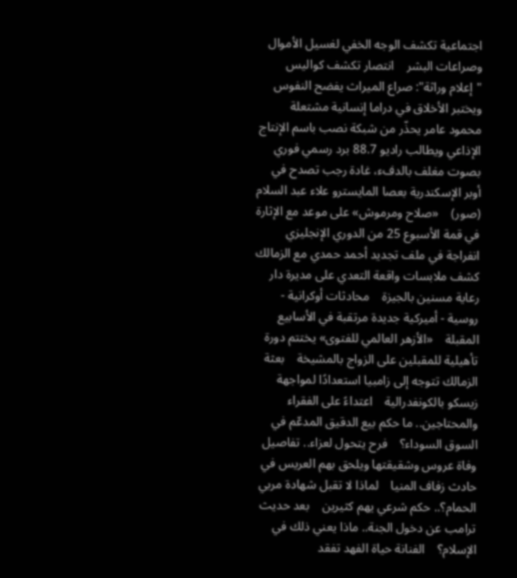اجتماعية تكشف الوجه الخفي لغسيل الأموال وصراعات البشر    انتصار تكشف كواليس "إعلام وراثة": صراع الميراث يفضح النفوس ويختبر الأخلاق في دراما إنسانية مشتعلة    محمود عامر يحذّر من شبكة نصب باسم الإنتاج الإذاعي ويطالب راديو 88.7 برد رسمي فوري    بصوت مغلف بالدفء، غادة رجب تصدح في أوبر الإسكندرية بعصا المايسترو علاء عبد السلام (صور)    «صلاح ومرموش» على موعد مع الإثارة في قمة الأسبوع 25 من الدوري الإنجليزي    انفراجة في ملف تجديد أحمد حمدي مع الزمالك    كشف ملابسات واقعة التعدي على مديرة دار رعاية مسنين بالجيزة    محادثات أوكرانية - روسية - أميركية جديدة مرتقبة في الأسابيع المقبلة    «الأزهر العالمي للفتوى» يختتم دورة تأهيلية للمقبلين على الزواج بالمشيخة    بعثة الزمالك تتوجه إلى زامبيا استعدادًا لمواجهة زيسكو بالكونفدرالية    اعتداءً على الفقراء والمحتاجين.. ما حكم بيع الدقيق المدعّم في السوق السوداء؟    فرح يتحول لعزاء.. تفاصيل وفاة عروس وشقيقتها ويلحق بهم العريس في حادث زفاف المنيا    لماذا لا تقبل شهادة مربي الحمام؟.. حكم شرعي يهم كثيرين    بعد حديث ترامب عن دخول الجنة.. ماذا يعني ذلك في الإسلام؟    الفنانة حياة الفهد تفقد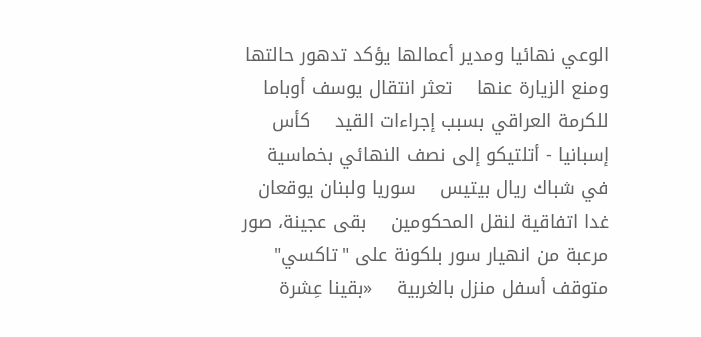الوعي نهائيا ومدير أعمالها يؤكد تدهور حالتها ومنع الزيارة عنها    تعثر انتقال يوسف أوباما للكرمة العراقي بسبب إجراءات القيد    كأس إسبانيا - أتلتيكو إلى نصف النهائي بخماسية في شباك ريال بيتيس    سوريا ولبنان يوقعان غدا اتفاقية لنقل المحكومين    بقى عجينة، صور مرعبة من انهيار سور بلكونة على "تاكسي" متوقف أسفل منزل بالغربية    «بقينا عِشرة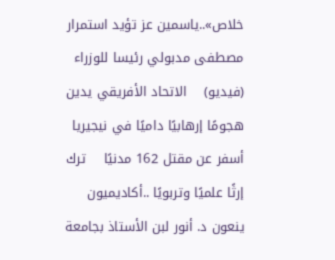خلاص»..ياسمين عز تؤيد استمرار مصطفى مدبولي رئيسا للوزراء (فيديو)    الاتحاد الأفريقي يدين هجومًا إرهابيًا داميًا في نيجيريا أسفر عن مقتل 162 مدنيًا    ترك إرثًا علميًا وتربويًا ..أكاديميون ينعون د. أنور لبن الأستاذ بجامعة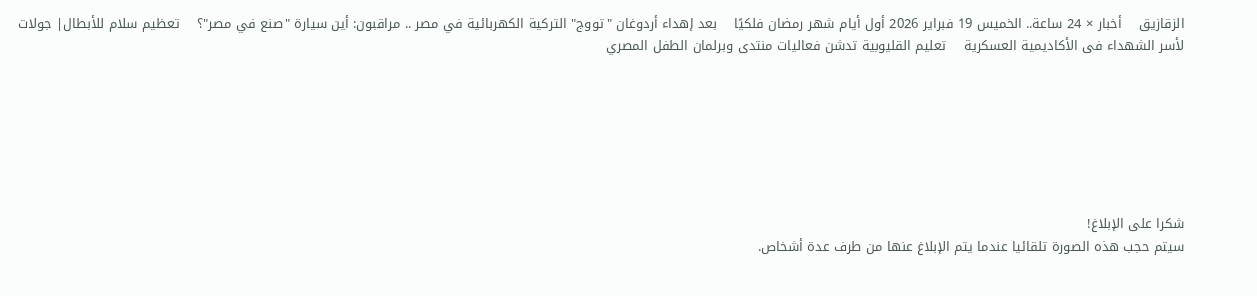الزقازيق    أخبار × 24 ساعة.. الخميس 19 فبراير 2026 أول أيام شهر رمضان فلكيًا    بعد إهداء أردوغان "تووج" التركية الكهربائية في مصر .. مراقبون: أين سيارة "صنع في مصر"؟    تعظيم سلام للأبطال| جولات لأسر الشهداء فى الأكاديمية العسكرية    تعليم القليوبية تدشن فعاليات منتدى وبرلمان الطفل المصري







شكرا على الإبلاغ!
سيتم حجب هذه الصورة تلقائيا عندما يتم الإبلاغ عنها من طرف عدة أشخاص.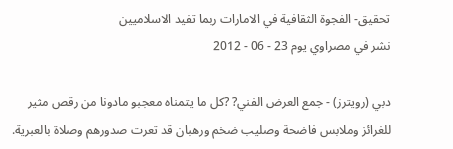تحقيق- الفجوة الثقافية في الامارات ربما تفيد الاسلاميين
نشر في مصراوي يوم 23 - 06 - 2012

دبي (رويترز) - جمع العرض الفني? ?كل ما يتمناه معجبو مادونا من رقص مثير للغرائز وملابس فاضحة وصليب ضخم ورهبان قد تعرت صدورهم وصلاة بالعبرية.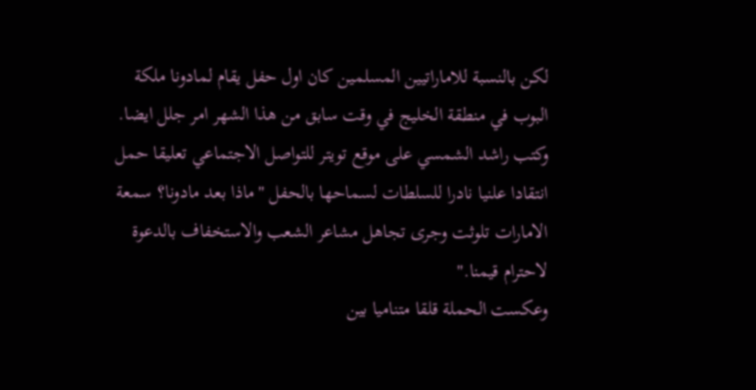لكن بالنسبة للاماراتيين المسلمين كان اول حفل يقام لمادونا ملكة البوب في منطقة الخليج في وقت سابق من هذا الشهر امر جلل ايضا.
وكتب راشد الشمسي على موقع تويتر للتواصل الاجتماعي تعليقا حمل انتقادا علنيا نادرا للسلطات لسماحها بالحفل "ماذا بعد مادونا؟ سمعة الامارات تلوثت وجرى تجاهل مشاعر الشعب والاستخفاف بالدعوة لاحترام قيمنا."
وعكست الحملة قلقا متناميا بين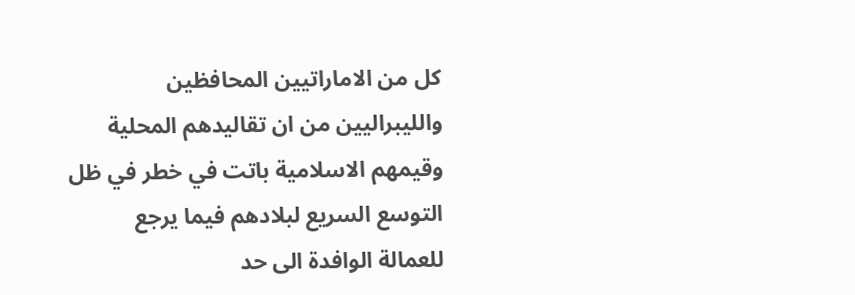كل من الاماراتيين المحافظين والليبراليين من ان تقاليدهم المحلية وقيمهم الاسلامية باتت في خطر في ظل التوسع السريع لبلادهم فيما يرجع للعمالة الوافدة الى حد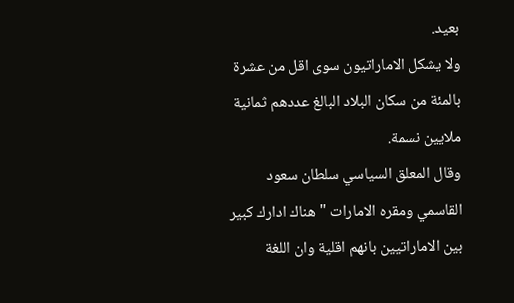بعيد.
ولا يشكل الاماراتيون سوى اقل من عشرة بالمئة من سكان البلاد البالغ عددهم ثمانية ملايين نسمة.
وقال المعلق السياسي سلطان سعود القاسمي ومقره الامارات "هناك ادارك كبير بين الاماراتيين بانهم اقلية وان اللغة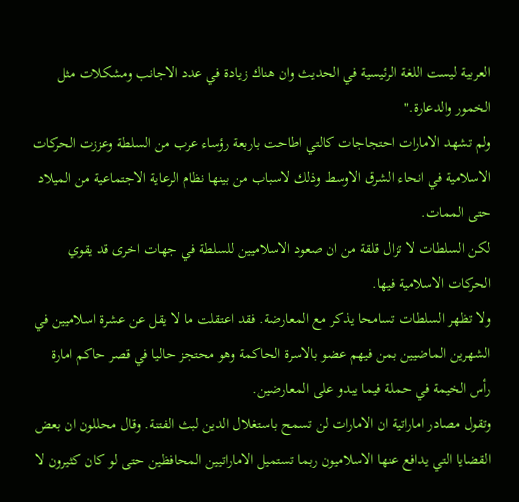العربية ليست اللغة الرئيسية في الحديث وان هناك زيادة في عدد الاجانب ومشكلات مثل الخمور والدعارة."
ولم تشهد الامارات احتجاجات كالتي اطاحت باربعة رؤساء عرب من السلطة وعززت الحركات الاسلامية في انحاء الشرق الاوسط وذلك لاسباب من بينها نظام الرعاية الاجتماعية من الميلاد حتى الممات.
لكن السلطات لا تزال قلقة من ان صعود الاسلاميين للسلطة في جهات اخرى قد يقوي الحركات الاسلامية فيها.
ولا تظهر السلطات تسامحا يذكر مع المعارضة. فقد اعتقلت ما لا يقل عن عشرة اسلاميين في الشهرين الماضيين بمن فيهم عضو بالاسرة الحاكمة وهو محتجز حاليا في قصر حاكم امارة رأس الخيمة في حملة فيما يبدو على المعارضين.
وتقول مصادر اماراتية ان الامارات لن تسمح باستغلال الدين لبث الفتنة. وقال محللون ان بعض القضايا التي يدافع عنها الاسلاميون ربما تستميل الاماراتيين المحافظين حتى لو كان كثيرون لا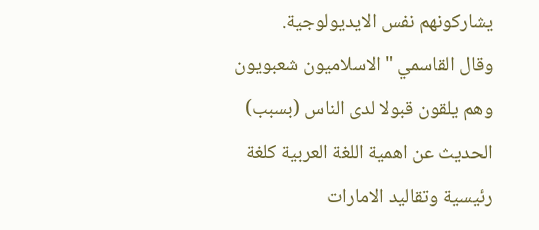يشاركونهم نفس الايديولوجية.
وقال القاسمي "الاسلاميون شعبويون وهم يلقون قبولا لدى الناس (بسبب) الحديث عن اهمية اللغة العربية كلغة رئيسية وتقاليد الامارات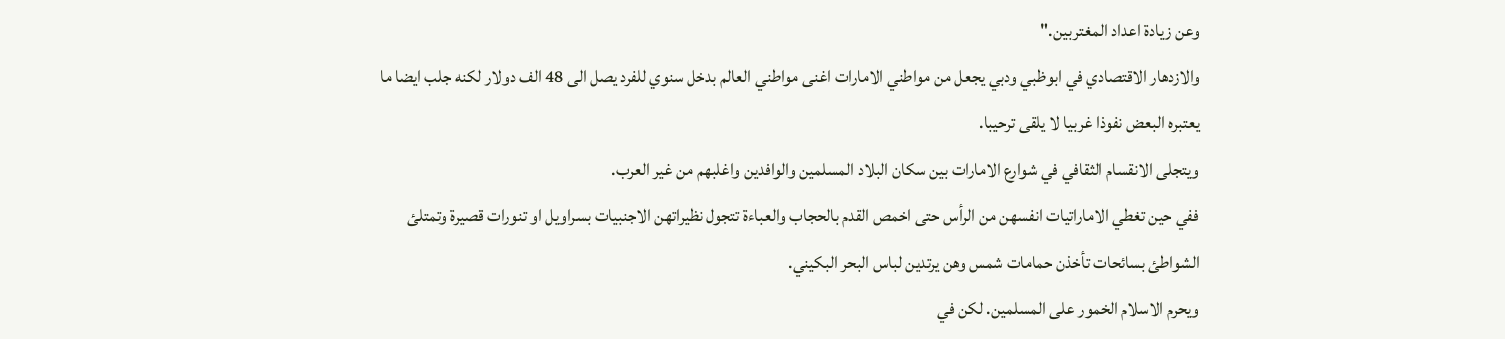وعن زيادة اعداد المغتربين."
والازدهار الاقتصادي في ابوظبي ودبي يجعل من مواطني الامارات اغنى مواطني العالم بدخل سنوي للفرد يصل الى 48 الف دولار لكنه جلب ايضا ما يعتبره البعض نفوذا غربيا لا يلقى ترحيبا.
ويتجلى الانقسام الثقافي في شوارع الامارات بين سكان البلاد المسلمين والوافدين واغلبهم من غير العرب.
ففي حين تغطي الاماراتيات انفسهن من الرأس حتى اخمص القدم بالحجاب والعباءة تتجول نظيراتهن الاجنبيات بسراويل او تنورات قصيرة وتمتلئ الشواطئ بسائحات تأخذن حمامات شمس وهن يرتدين لباس البحر البكيني.
ويحرم الاسلام الخمور على المسلمين. لكن في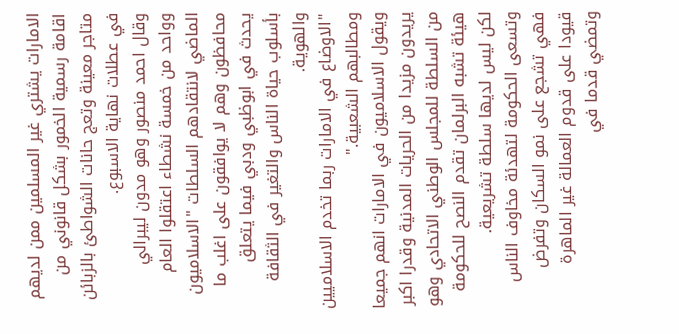الامارات يشتري غير المسلمين ممن لديهم اقامة رسمية الخمور بشكل قانوني من متاجر معينة وتعج حانات الشواطئ بالزبائن في عطلات نهاية الاسبوع.
وقال احمد منصور وهو مدون ليبرالي وواحد من خمسة نشطاء اعتقلوا العام الماضي لانتقادهم السلطات "الاسلاميون محافظون وهم لا يوافقون على اغلب ما يحدث في ابوظبي ودبي فيما يتعلق بأسلوب حياة الناس والتغير في الثقافة والهوية.
"الاوضاع في الامارات ربما تخدم الاسلاميين ومطالبهم الشعبية."
ويقول الاسلاميون في الامارات انهم جميعا يريدون مزيدا من الحريات المدنية وقدرا اكبر من السلطة للمجلس الوطني الاتحادي وهو هيئة تشبه البرلمان تقدم النصح للحكومة لكن ليس لديها سلطة تشريعية.
وتسعى الحكومة لتهدئة مخاوف الناس فهي تشجع على نمو السكان وتفرض قيودا على قدوم العمالة غير الماهرة وتمضي قدما في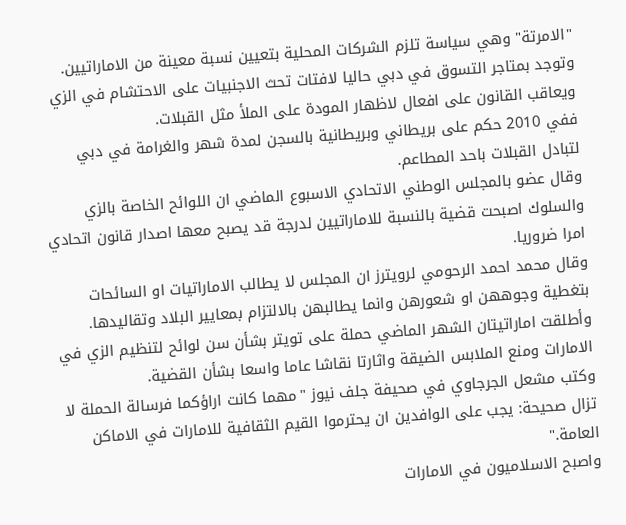"الامرتة" وهي سياسة تلزم الشركات المحلية بتعيين نسبة معينة من الاماراتيين.
وتوجد بمتاجر التسوق في دبي حاليا لافتات تحث الاجنبيات على الاحتشام في الزي ويعاقب القانون على افعال لاظهار المودة على الملأ مثل القبلات.
ففي 2010 حكم على بريطاني وبريطانية بالسجن لمدة شهر والغرامة في دبي لتبادل القبلات باحد المطاعم.
وقال عضو بالمجلس الوطني الاتحادي الاسبوع الماضي ان اللوائح الخاصة بالزي والسلوك اصبحت قضية بالنسبة للاماراتيين لدرجة قد يصبح معها اصدار قانون اتحادي امرا ضروريا.
وقال محمد احمد الرحومي لرويترز ان المجلس لا يطالب الاماراتيات او السائحات بتغطية وجوههن او شعورهن وانما يطالبهن بالالتزام بمعايير البلاد وتقاليدها.
وأطلقت اماراتيتان الشهر الماضي حملة على تويتر بشأن سن لوائح لتنظيم الزي في الامارات ومنع الملابس الضيقة واثارتا نقاشا عاما واسعا بشأن القضية.
وكتب مشعل الجرجاوي في صحيفة جلف نيوز "مهما كانت اراؤكما فرسالة الحملة لا تزال صحيحة: يجب على الوافدين ان يحترموا القيم الثقافية للامارات في الاماكن العامة."
واصبح الاسلاميون في الامارات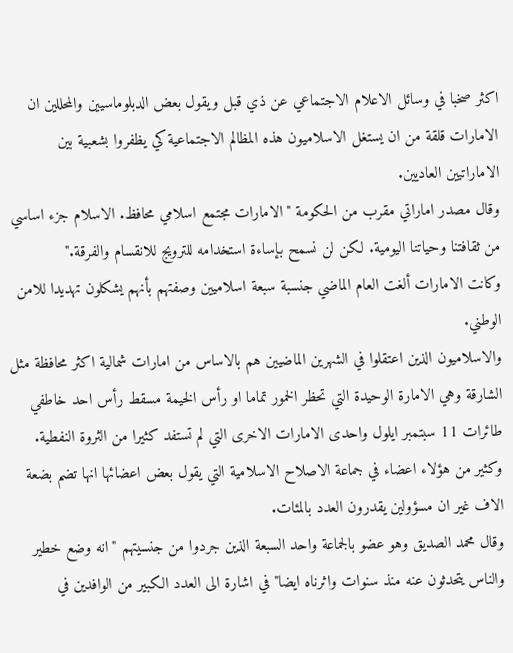اكثر صخبا في وسائل الاعلام الاجتماعي عن ذي قبل ويقول بعض الدبلوماسيين والمحللين ان الامارات قلقة من ان يستغل الاسلاميون هذه المظالم الاجتماعية كي يظفروا بشعبية بين الاماراتيين العاديين.
وقال مصدر اماراتي مقرب من الحكومة "الامارات مجتمع اسلامي محافظ. الاسلام جزء اساسي من ثقافتنا وحياتنا اليومية. لكن لن نسمح بإساءة استخدامه للترويج للانقسام والفرقة."
وكانت الامارات ألغت العام الماضي جنسبة سبعة اسلاميين وصفتهم بأنهم يشكلون تهديدا للامن الوطني.
والاسلاميون الذين اعتقلوا في الشهرين الماضيين هم بالاساس من امارات شمالية اكثر محافظة مثل الشارقة وهي الامارة الوحيدة التي تحظر الخمور تماما او رأس الخيمة مسقط رأس احد خاطفي طائرات 11 سبتمبر ايلول واحدى الامارات الاخرى التي لم تستفد كثيرا من الثروة النفطية.
وكثير من هؤلاء اعضاء في جماعة الاصلاح الاسلامية التي يقول بعض اعضائها انها تضم بضعة الاف غير ان مسؤولين يقدرون العدد بالمئات.
وقال محمد الصديق وهو عضو بالجماعة واحد السبعة الذين جردوا من جنسيتهم "انه وضع خطير والناس يتحدثون عنه منذ سنوات واثرناه ايضا" في اشارة الى العدد الكبير من الوافدين في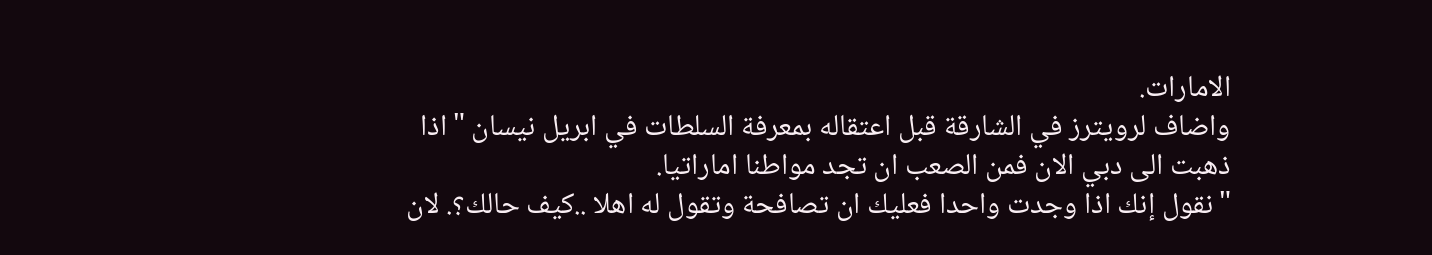الامارات.
واضاف لرويترز في الشارقة قبل اعتقاله بمعرفة السلطات في ابريل نيسان "اذا ذهبت الى دبي الان فمن الصعب ان تجد مواطنا اماراتيا.
"نقول إنك اذا وجدت واحدا فعليك ان تصافحة وتقول له اهلا ..كيف حالك؟. لان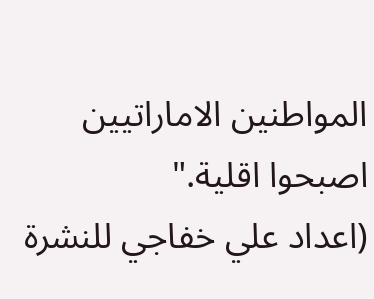المواطنين الاماراتيين اصبحوا اقلية."
(اعداد علي خفاجي للنشرة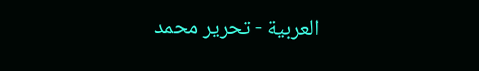العربية - تحرير محمد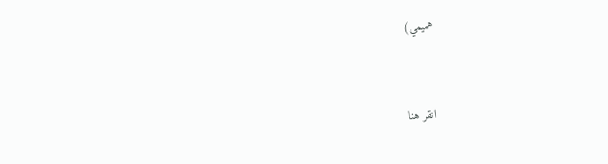هميمي)


انقر هنا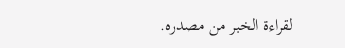لقراءة الخبر من مصدره.